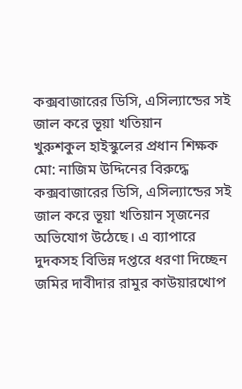কক্সবাজারের ডিসি, এসিল্যান্ডের সই জাল করে ভূয়া খতিয়ান
খুরুশকুল হাইস্কুলের প্রধান শিক্ষক মো: নাজিম উদ্দিনের বিরুদ্ধে কক্সবাজারের ডিসি, এসিল্যান্ডের সই জাল করে ভূয়া খতিয়ান সৃজনের অভিযোগ উঠেছে। এ ব্যাপারে দুদকসহ বিভিন্ন দপ্তরে ধরণা দিচ্ছেন জমির দাবীদার রামুর কাউয়ারখোপ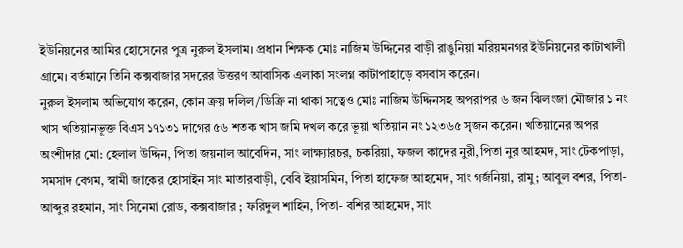ইউনিয়নের আমির হোসেনের পুত্র নুরুল ইসলাম। প্রধান শিক্ষক মোঃ নাজিম উদ্দিনের বাড়ী রাঙুনিয়া মরিয়মনগর ইউনিয়নের কাটাখালী গ্রামে। বর্তমানে তিনি কক্সবাজার সদরের উত্তরণ আবাসিক এলাকা সংলগ্ন কাটাপাহাড়ে বসবাস করেন।
নুরুল ইসলাম অভিযোগ করেন, কোন ক্রয় দলিল/ডিক্রি না থাকা সত্বেও মোঃ নাজিম উদ্দিনসহ অপরাপর ৬ জন ঝিলংজা মৌজার ১ নং খাস খতিয়ানভূক্ত বিএস ১৭১৩১ দাগের ৫৬ শতক খাস জমি দখল করে ভূয়া খতিয়ান নং ১২৩৬৫ সৃজন করেন। খতিয়ানের অপর অংশীদার মো: হেলাল উদ্দিন, পিতা জয়নাল আবেদিন, সাং লাক্ষ্যারচর, চকরিয়া, ফজল কাদের নুরী,পিতা নুর আহমদ, সাং টেকপাড়া, সমসাদ বেগম, স্বামী জাকের হোসাইন সাং মাতারবাড়ী, বেবি ইয়াসমিন, পিতা হাফেজ আহমেদ, সাং গর্জনিয়া, রামু; আবুল বশর, পিতা- আব্দুর রহমান, সাং সিনেমা রোড, কক্সবাজার ; ফরিদুল শাহিন, পিতা- বশির আহমেদ, সাং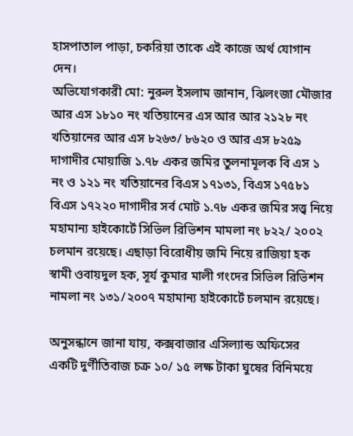হাসপাতাল পাড়া, চকরিয়া তাকে এই কাজে অর্থ যোগান দেন।
অভিযোগকারী মো: নুরুল ইসলাম জানান, ঝিলংজা মৌজার আর এস ১৮১০ নং খতিয়ানের এস আর আর ২১২৮ নং খতিয়ানের আর এস ৮২৬৩/ ৮৬২০ ও আর এস ৮২৫৯ দাগাদীর মোয়াজি ১.৭৮ একর জমির তুলনামূলক বি এস ১ নং ও ১২১ নং খতিয়ানের বিএস ১৭১৩১, বিএস ১৭৫৮১ বিএস ১৭২২০ দাগাদীর সর্ব মোট ১.৭৮ একর জমির সত্ত্ব নিয়ে মহামান্য হাইকোর্টে সিভিল রিভিশন মামলা নং ৮২২/ ২০০২ চলমান রয়েছে। এছাড়া বিরোধীয় জমি নিয়ে রাজিয়া হক স্বামী ওবায়দুল হক, সূর্য কুমার মালী গংদের সিভিল রিভিশন নামলা নং ১৩১/২০০৭ মহামান্য হাইকোর্টে চলমান রয়েছে।

অনুসন্ধানে জানা যায়, কক্সবাজার এসিল্যান্ড অফিসের একটি দুর্ণীতিবাজ চক্র ১০/ ১৫ লক্ষ টাকা ঘুষের বিনিময়ে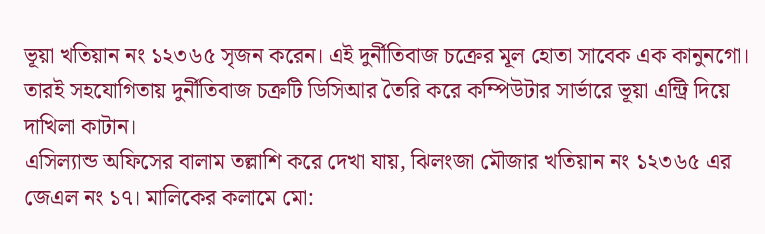ভূয়া খতিয়ান নং ১২৩৬৫ সৃজন করেন। এই দুর্নীতিবাজ চক্রের মূল হোতা সাবেক এক কানুনগো। তারই সহযোগিতায় দুর্নীতিবাজ চক্রটি ডিসিআর তৈরি করে কম্পিউটার সার্ভারে ভূয়া এন্ট্রি দিয়ে দাখিলা কাটান।
এসিল্যান্ড অফিসের বালাম তল্লাশি করে দেখা যায়, ঝিলংজা মৌজার খতিয়ান নং ১২৩৬৫ এর জেএল নং ১৭। মালিকের কলামে মো: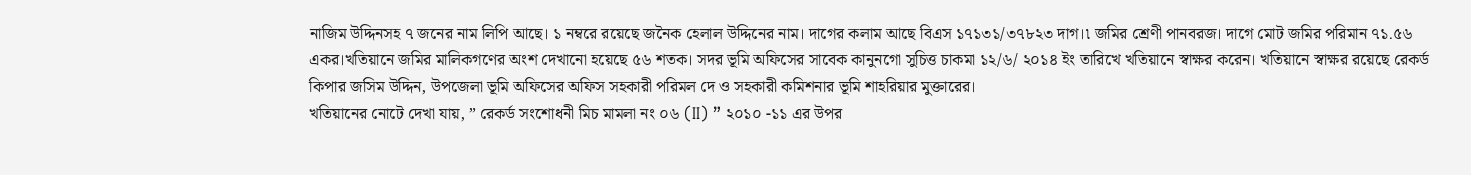নাজিম উদ্দিনসহ ৭ জনের নাম লিপি আছে। ১ নম্বরে রয়েছে জনৈক হেলাল উদ্দিনের নাম। দাগের কলাম আছে বিএস ১৭১৩১/৩৭৮২৩ দাগ।৷ জমির শ্রেণী পানবরজ। দাগে মোট জমির পরিমান ৭১.৫৬ একর।খতিয়ানে জমির মালিকগণের অংশ দেখানো হয়েছে ৫৬ শতক। সদর ভূমি অফিসের সাবেক কানুনগো সুচিত্ত চাকমা ১২/৬/ ২০১৪ ইং তারিখে খতিয়ানে স্বাক্ষর করেন। খতিয়ানে স্বাক্ষর রয়েছে রেকর্ড কিপার জসিম উদ্দিন, উপজেলা ভূমি অফিসের অফিস সহকারী পরিমল দে ও সহকারী কমিশনার ভূমি শাহরিয়ার মুক্তারের।
খতিয়ানের নোটে দেখা যায়, ” রেকর্ড সংশোধনী মিচ মামলা নং ০৬ (II) ” ২০১০ -১১ এর উপর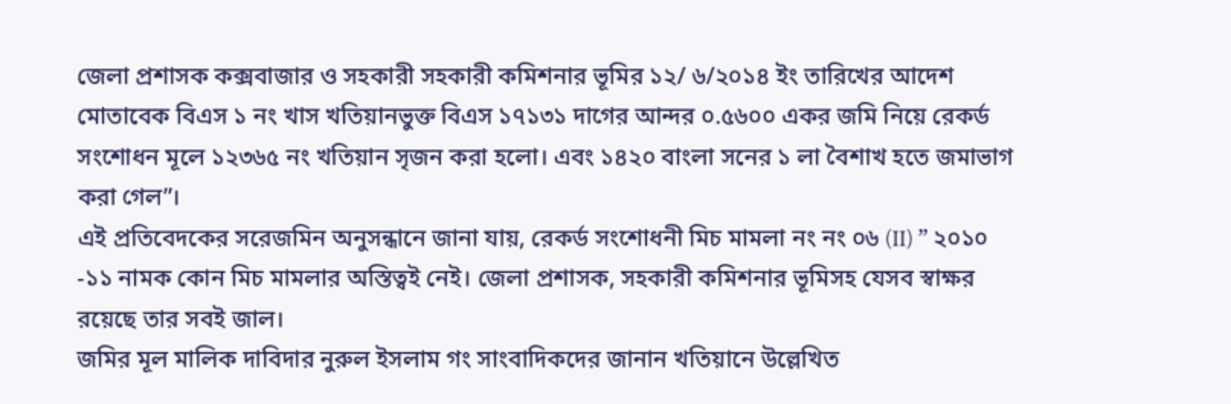জেলা প্রশাসক কক্সবাজার ও সহকারী সহকারী কমিশনার ভূমির ১২/ ৬/২০১৪ ইং তারিখের আদেশ মোতাবেক বিএস ১ নং খাস খতিয়ানভুক্ত বিএস ১৭১৩১ দাগের আন্দর ০.৫৬০০ একর জমি নিয়ে রেকর্ড সংশোধন মূলে ১২৩৬৫ নং খতিয়ান সৃজন করা হলো। এবং ১৪২০ বাংলা সনের ১ লা বৈশাখ হতে জমাভাগ করা গেল”।
এই প্রতিবেদকের সরেজমিন অনুসন্ধানে জানা যায়, রেকর্ড সংশোধনী মিচ মামলা নং নং ০৬ (II) ” ২০১০ -১১ নামক কোন মিচ মামলার অস্তিত্বই নেই। জেলা প্রশাসক, সহকারী কমিশনার ভূমিসহ যেসব স্বাক্ষর রয়েছে তার সবই জাল।
জমির মূল মালিক দাবিদার নুরুল ইসলাম গং সাংবাদিকদের জানান খতিয়ানে উল্লেখিত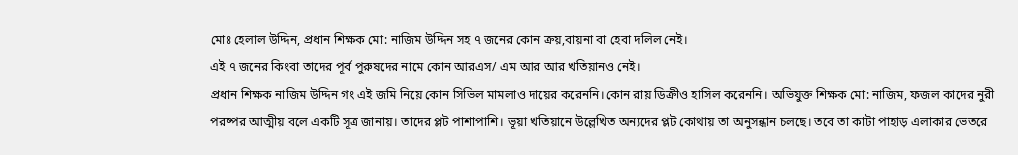মোঃ হেলাল উদ্দিন, প্রধান শিক্ষক মো: নাজিম উদ্দিন সহ ৭ জনের কোন ক্রয়,বায়না বা হেবা দলিল নেই।
এই ৭ জনের কিংবা তাদের পূর্ব পুরুষদের নামে কোন আরএস/ এম আর আর খতিয়ানও নেই।
প্রধান শিক্ষক নাজিম উদ্দিন গং এই জমি নিয়ে কোন সিভিল মামলাও দায়ের করেননি।কোন রায় ডিক্রীও হাসিল করেননি। অভিযুক্ত শিক্ষক মো: নাজিম, ফজল কাদের নুরী পরষ্পর আত্মীয় বলে একটি সূত্র জানায়। তাদের প্লট পাশাপাশি। ভূয়া খতিয়ানে উল্লেখিত অন্যদের প্লট কোথায় তা অনুসন্ধান চলছে। তবে তা কাটা পাহাড় এলাকার ভেতরে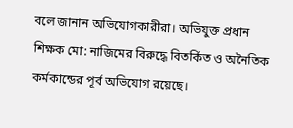বলে জানান অভিযোগকারীরা। অভিযুক্ত প্রধান শিক্ষক মো: নাজিমের বিরুদ্ধে বিতর্কিত ও অনৈতিক কর্মকান্ডের পূর্ব অভিযোগ রয়েছে।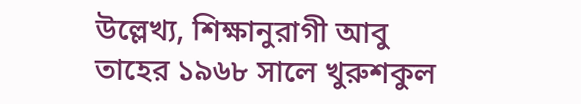উল্লেখ্য, শিক্ষানুরাগী আবু তাহের ১৯৬৮ সালে খুরুশকুল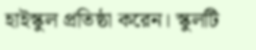হাইস্কুল প্রতিষ্ঠা করেন। স্কুলটি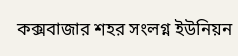কক্সবাজার শহর সংলগ্ন ইউনিয়ন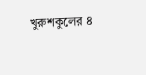খুরুশকুলের ৪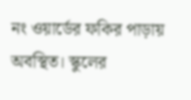নং ওয়ার্ডের ফকির পাড়ায় অবস্থিত। স্কুলের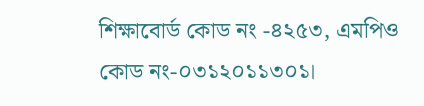শিক্ষাবোর্ড কোড নং -৪২৫৩, এমপিও কোড নং-০৩১২০১১৩০১।